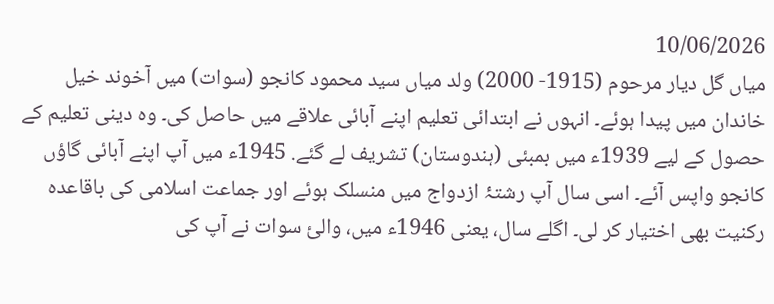10/06/2026
میاں گل دیار مرحوم (1915- 2000) ولد میاں سید محمود کانجو (سوات) میں آخوند خیل خاندان میں پیدا ہوئے۔ انہوں نے ابتدائی تعلیم اپنے آبائی علاقے میں حاصل کی۔ وہ دینی تعلیم کے حصول کے لیے 1939ء میں بمبئی (ہندوستان) تشریف لے گئے. 1945ء میں آپ اپنے آبائی گاؤں کانجو واپس آئے۔ اسی سال آپ رشتۂ ازدواج میں منسلک ہوئے اور جماعت اسلامی کی باقاعدہ رکنیت بھی اختیار کر لی۔ اگلے سال، یعنی 1946ء میں، والیٔ سوات نے آپ کی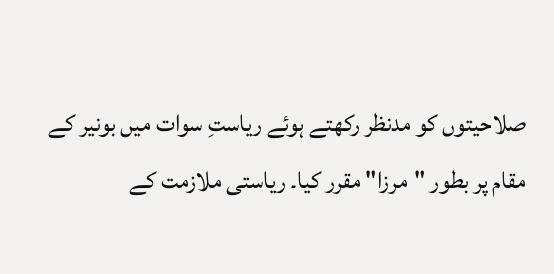صلاحیتوں کو مدنظر رکھتے ہوئے ریاستِ سوات میں بونیر کے مقام پر بطور "مرزا" مقرر کیا۔ ریاستی ملازمت کے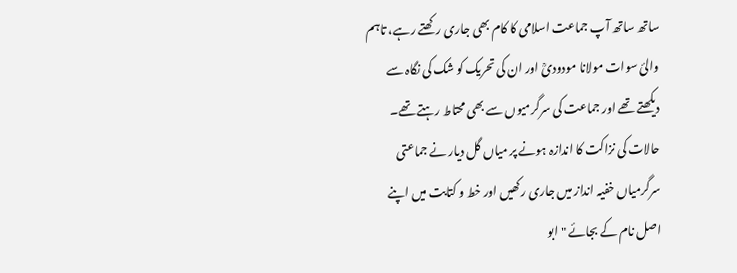ساتھ ساتھ آپ جماعت اسلامی کا کام بھی جاری رکھتے رہے، تاہم والیٔ سوات مولانا مودودیؒ اور ان کی تحریک کو شک کی نگاہ سے دیکھتے تھے اور جماعت کی سرگرمیوں سے بھی محتاط رہتے تھے۔ حالات کی نزاکت کا اندازہ ہونے پر میاں گل دیار نے جماعتی سرگرمیاں خفیہ انداز میں جاری رکھیں اور خط و کتابت میں اپنے اصل نام کے بجائے "ابو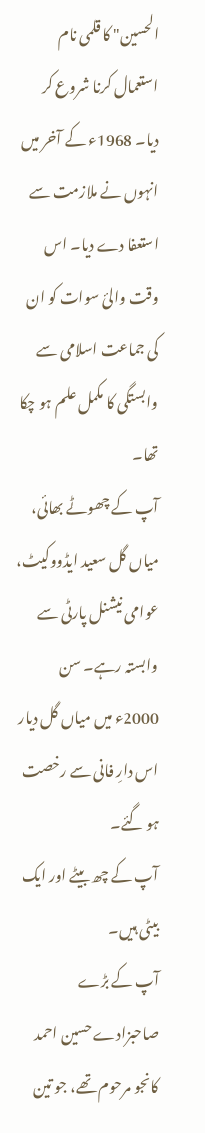الحسین" کا قلمی نام استعمال کرنا شروع کر دیا۔ 1968ء کے آخر میں انہوں نے ملازمت سے استعفا دے دیا۔ اس وقت والیٔ سوات کو ان کی جماعت اسلامی سے وابستگی کا مکمل علم ہو چکا تھا۔
آپ کے چھوٹے بھائی، میاں گل سعید ایڈووکیٹ، عوامی نیشنل پارٹی سے وابستہ رہے۔ سن 2000ء میں میاں گل دیار اس دارِ فانی سے رخصت ہو گئے۔
آپ کے چھ بیٹے اور ایک بیٹی ہیں۔
آپ کے بڑے صاحبزادے حسین احمد کانجو مرحوم تھے، جو تین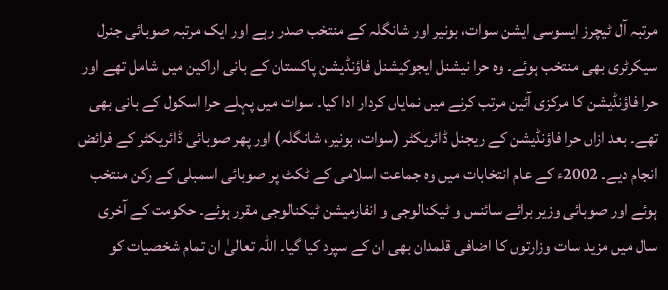مرتبہ آل ٹیچرز ایسوسی ایشن سوات، بونیر اور شانگلہ کے منتخب صدر رہے اور ایک مرتبہ صوبائی جنرل سیکرٹری بھی منتخب ہوئے۔ وہ حرا نیشنل ایجوکیشنل فاؤنڈیشن پاکستان کے بانی اراکین میں شامل تھے اور حرا فاؤنڈیشن کا مرکزی آئین مرتب کرنے میں نمایاں کردار ادا کیا۔ سوات میں پہلے حرا اسکول کے بانی بھی تھے۔ بعد ازاں حرا فاؤنڈیشن کے ریجنل ڈائریکٹر (سوات، بونیر، شانگلہ) اور پھر صوبائی ڈائریکٹر کے فرائض انجام دیے۔ 2002ء کے عام انتخابات میں وہ جماعت اسلامی کے ٹکٹ پر صوبائی اسمبلی کے رکن منتخب ہوئے اور صوبائی وزیر برائے سائنس و ٹیکنالوجی و انفارمیشن ٹیکنالوجی مقرر ہوئے۔ حکومت کے آخری سال میں مزید سات وزارتوں کا اضافی قلمدان بھی ان کے سپرد کیا گیا۔ اللہ تعالیٰ ان تمام شخصیات کو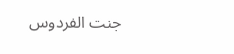جنت الفردوس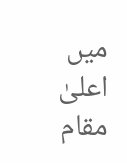میں اعلیٰ مقام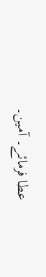عطا فرمائے۔ آمین۔